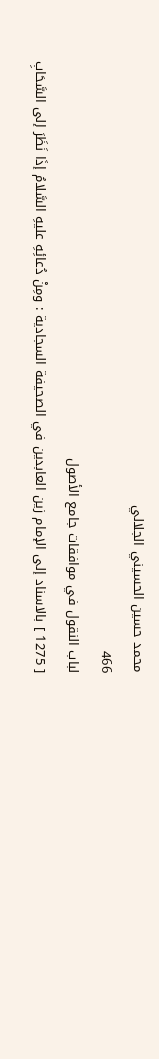محمد حسين الحسيني الجلالي
466
لباب النقول في موافقات جامع الأصول
[ 1275 ] بالاسناد إلى الإمام زين العابدين في الصحيفة السجادية : ومِنْ دُعائِهِ عليهِ السَّلامُ إذَا نَظَرَ إلى السَّحَابِ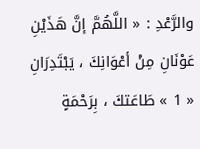والرَّعْدِ : « اللَّهُمَّ إنَّ هَذَيْنِ عَوْنَانِ مِنْ أعْوَانِكَ ، يَبْتَدِرَانِ « 1 » طَاعَتكَ ، بِرَحْمَةٍ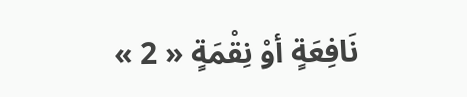نَافِعَةٍ أوْ نِقْمَةٍ « 2 »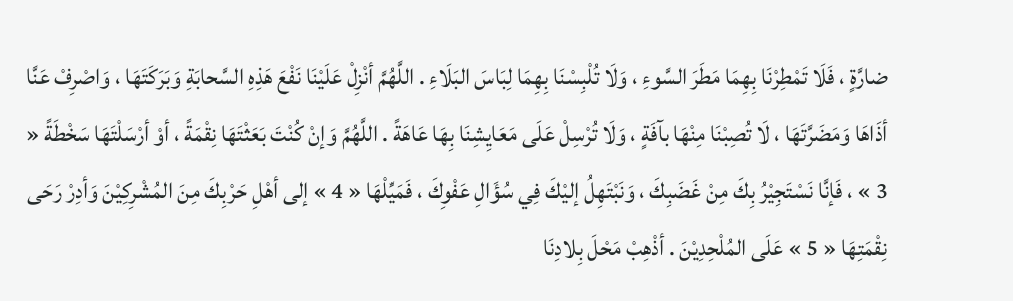ضارَّةٍ ، فَلَا تَمْطِرْنَا بِهِمَا مَطَرَ السَّوءِ ، وَلَا تُلْبِسْنَا بِهِمَا لِبَاسَ البَلَاءِ . اللَّهُمَّ أنْزِلْ عَلَيْنَا نَفْعَ هَذِهِ السَّحابَةِ وَبَرَكَتَهَا ، وَاصْرِفْ عَنَّا أذَاهَا وَمَضَرَّتَهَا ، لَا تُصِبْنَا مِنْهَا بآفَةٍ ، وَلَا تُرْسِلْ عَلَى مَعَايِشِنَا بِهَا عَاهَةً . اللَّهُمَّ وَإنْ كُنْتَ بَعَثْتَهَا نِقْمَةً ، أوْ أرْسَلْتَهَا سَخْطَةً « 3 » ، فَإنَّا نَسْتَجِيْرُ بِكَ مِنْ غَضَبِكَ ، وَنَبْتَهِلُ إليْكَ فِي سُؤَالِ عَفْوِكَ ، فَمَيِّلْهَا « 4 » إلى أهْلِ حَرْبِكَ مِنَ المُشْرِكِيْنَ وَأدِرْ رَحَى نِقْمَتِهَا « 5 » عَلَى المُلْحِدِيْنَ . أذْهِبْ مَحْلَ بِلادِنَا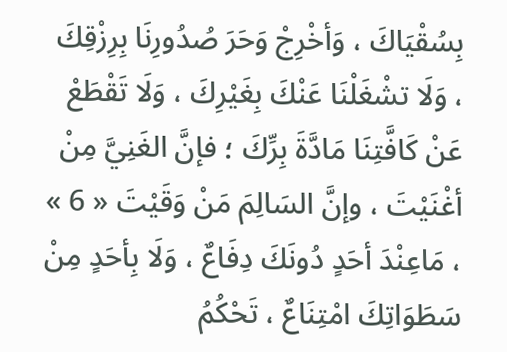بِسُقْيَاكَ ، وَأخْرِجْ وَحَرَ صُدُورِنَا بِرِزْقِكَ ، وَلَا تشْغَلْنَا عَنْكَ بِغَيْرِكَ ، وَلَا تَقْطَعْ عَنْ كَافَّتِنَا مَادَّةَ بِرِّكَ ؛ فإنَّ الغَنِيَّ مِنْ أغْنَيْتَ ، وإنَّ السَالِمَ مَنْ وَقَيْتَ « 6 » ، مَاعِنْدَ أحَدٍ دُونَكَ دِفَاعٌ ، وَلَا بِأحَدٍ مِنْ سَطَوَاتِكَ امْتِنَاعٌ ، تَحْكُمُ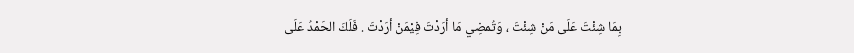بِمَا شِئْتَ عَلَى مَنْ شِئْتَ ، وَتُمضِي مَا أرَدْتَ فِيْمَنْ أرَدْتَ . فَلَكَ الحَمْدُ عَلَى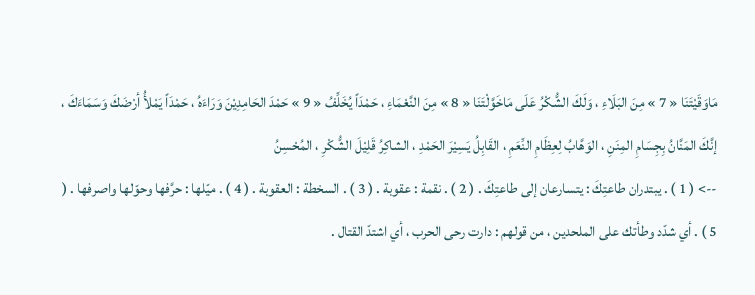مَاوَقَيْتَنَا « 7 » مِنَ البَلَاءِ ، وَلَكَ الشُّكْرُ عَلَى مَاخَوَّلْتَنَا « 8 » مِنَ النَّعْمَاءِ ، حَمْدَاً يُخَلِّفُ « 9 » حَمْدَ الحَامِدِيْنَ وَرَاءَهُ ، حَمْدَاً يَمْلأُ أرْضَكَ وَسَمَاءَكَ ، إنَّكَ المَنَّانُ بِجِسَامِ المِنَنِ ، الوَهَّابُ لِعِظَامِ النِّعَمِ ، القَابِلُ يَسِيْرَ الحَمْدِ ، الشاكِرُ قَلِيْلَ الشُّكْرِ ، المُحْسِنُ
--> ( 1 ) . يبتدران طاعتِكَ : يتسارعان إلى طاعتِكَ . ( 2 ) . نقمة : عقوبة . ( 3 ) . السخطة : العقوبة . ( 4 ) . ميّلها : حرَّفها وحوّلها واصرفها . ( 5 ) . أي شدّد وطأتك على الملحدين ، من قولهم : دارت رحى الحرب ، أي اشتدّ القتال .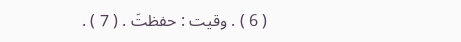( 6 ) . وقيت : حفظتَ . ( 7 ) .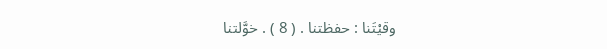وقيْتَنا : حفظتنا . ( 8 ) . خوَّلتنا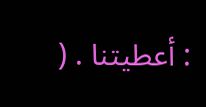: أعطيتنا . (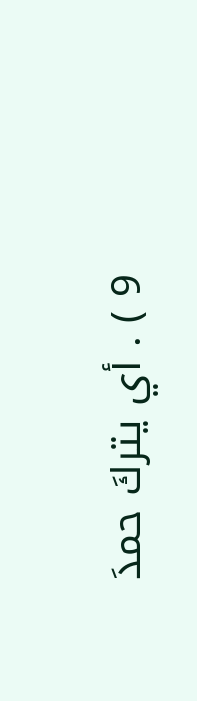9 ) . أي يتركَ حمدَ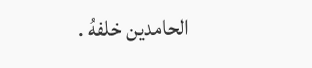الحامدين خلفهُ .